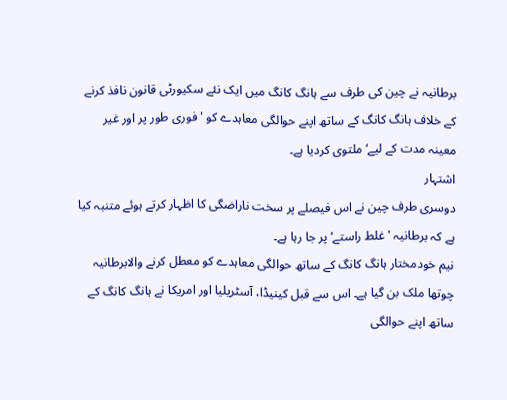برطانیہ نے چین کی طرف سے ہانگ کانگ میں ایک نئے سکیورٹی قانون نافذ کرنے کے خلاف ہانگ کانگ کے ساتھ اپنے حوالگی معاہدے کو 'فوری طور پر اور غیر معینہ مدت کے لیے‘ ملتوی کردیا ہے۔
اشتہار
دوسری طرف چین نے اس فیصلے پر سخت ناراضگی کا اظہار کرتے ہوئے متنبہ کیا ہے کہ برطانیہ 'غلط راستے‘ پر جا رہا ہے۔
نیم خودمختار ہانگ کانگ کے ساتھ حوالگی معاہدے کو معطل کرنے والابرطانیہ چوتھا ملک بن گیا ہے۔ اس سے قبل کینیڈا، آسٹریلیا اور امریکا نے ہانگ کانگ کے ساتھ اپنے حوالگی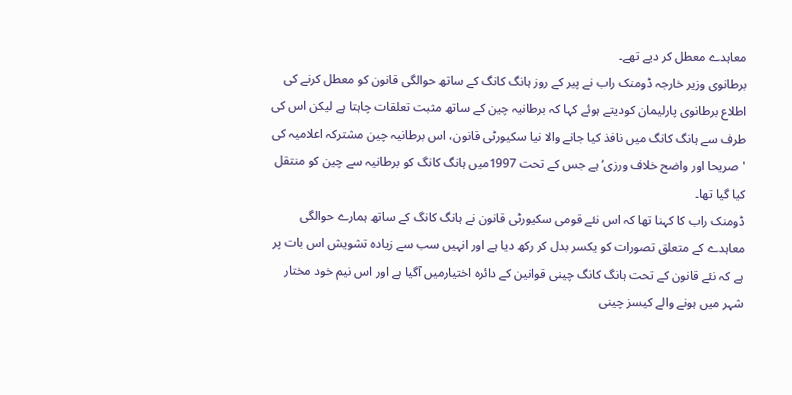معاہدے معطل کر دیے تھے۔
برطانوی وزیر خارجہ ڈومنک راب نے پیر کے روز ہانگ کانگ کے ساتھ حوالگی قانون کو معطل کرنے کی اطلاع برطانوی پارلیمان کودیتے ہوئے کہا کہ برطانیہ چین کے ساتھ مثبت تعلقات چاہتا ہے لیکن اس کی طرف سے ہانگ کانگ میں نافذ کیا جانے والا نیا سکیورٹی قانون، اس برطانیہ چین مشترکہ اعلامیہ کی 'صریحا اور واضح خلاف ورزی‘ ہے جس کے تحت 1997میں ہانگ کانگ کو برطانیہ سے چین کو منتقل کیا گیا تھا۔
ڈومنک راب کا کہنا تھا کہ اس نئے قومی سکیورٹی قانون نے ہانگ کانگ کے ساتھ ہمارے حوالگی معاہدے کے متعلق تصورات کو یکسر بدل کر رکھ دیا ہے اور انہیں سب سے زیادہ تشویش اس بات پر ہے کہ نئے قانون کے تحت ہانگ کانگ چینی قوانین کے دائرہ اختیارمیں آگیا ہے اور اس نیم خود مختار شہر میں ہونے والے کیسز چینی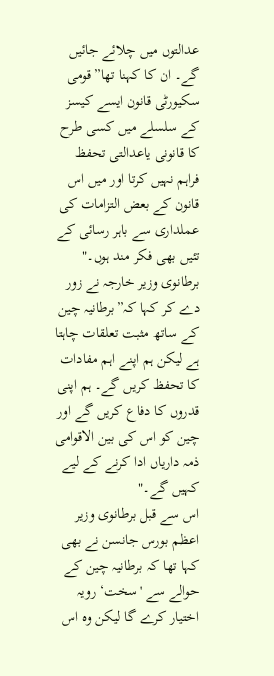عدالتوں میں چلائے جائیں گے۔ ان کا کہنا تھا”قومی سکیورٹی قانون ایسے کیسز کے سلسلے میں کسی طرح کا قانونی یاعدالتی تحفظ فراہم نہیں کرتا اور میں اس قانون کے بعض التزامات کی عملداری سے باہر رسائی کے تئیں بھی فکر مند ہوں۔"
برطانوی وزیر خارجہ نے زور دے کر کہا کہ”برطانیہ چین کے ساتھ مثبت تعلقات چاہتا ہے لیکن ہم اپنے اہم مفادات کا تحفظ کریں گے۔ ہم اپنی قدروں کا دفاع کریں گے اور چین کو اس کی بین الاقوامی ذمہ داریاں ادا کرنے کے لیے کہیں گے۔"
اس سے قبل برطانوی وزیر اعظم بورس جانسن نے بھی کہا تھا کہ برطانیہ چین کے حوالے سے 'سخت‘ رویہ اختیار کرے گا لیکن وہ اس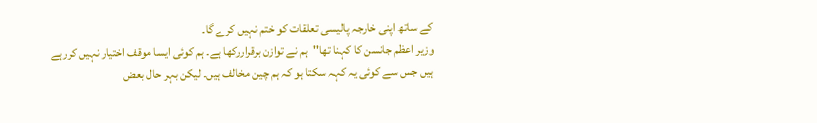کے ساتھ اپنی خارجہ پالیسی تعلقات کو ختم نہیں کرے گا۔
وزیر اعظم جانسن کا کہنا تھا''ہم نے توازن برقراررکھا ہے۔ ہم کوئی ایسا موقف اختیار نہیں کررہے ہیں جس سے کوئی یہ کہہ سکتا ہو کہ ہم چین مخالف ہیں۔ لیکن بہر حال بعض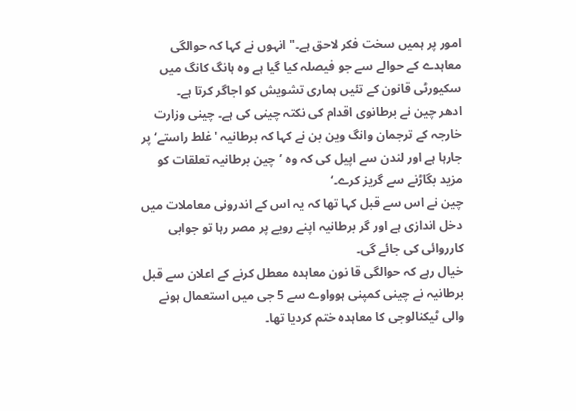امور پر ہمیں سخت فکر لاحق ہے۔" انہوں نے کہا کہ حوالگی معاہدے کے حوالے سے جو فیصلہ کیا گیا ہے وہ ہانگ کانگ میں سکیورٹی قانون کے تئیں ہماری تشویش کو اجاگر کرتا ہے۔
ادھر چین نے برطانوی اقدام کی نکتہ چینی کی ہے۔ چینی وزارت خارجہ کے ترجمان وانگ وین بن نے کہا کہ برطانیہ 'غلط راستے‘ پر جارہا ہے اور لندن سے اپیل کی کہ وہ ’چین برطانیہ تعلقات کو مزید بگاڑنے سے گریز کرے۔‘
چین نے اس سے قبل کہا تھا کہ یہ اس کے اندرونی معاملات میں دخل اندازی ہے اور گر برطانیہ اپنے رویے پر مصر رہا تو جوابی کارروائی کی جائے گی۔
خیال رہے کہ حوالگی قا نون معاہدہ معطل کرنے کے اعلان سے قبل برطانیہ نے چینی کمپنی ہوواوے سے 5 جی میں استعمال ہونے والی ٹیکنالوجی کا معاہدہ ختم کردیا تھا۔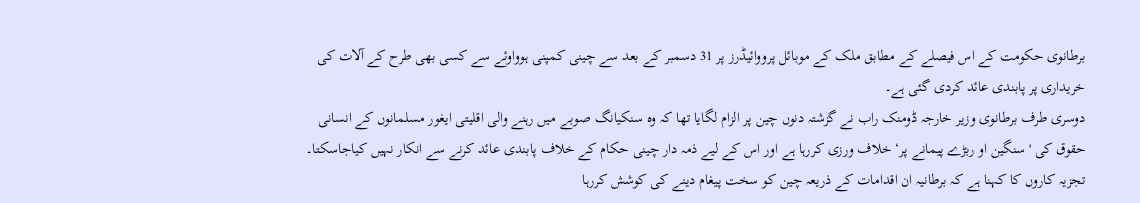برطانوی حکومت کے اس فیصلے کے مطابق ملک کے موبائل پرووائیڈرز پر 31 دسمبر کے بعد سے چینی کمپنی ہوواوئے سے کسی بھی طرح کے آلات کی خریداری پر پابندی عائد کردی گئی ہے۔
دوسری طرف برطانوی وزیر خارجہ ڈومنک راب نے گزشتہ دنوں چین پر الزام لگایا تھا کہ وہ سنکیانگ صوبے میں رہنے والی اقلیتی ایغور مسلمانوں کے انسانی حقوق کی 'سنگین او ربڑے پیمانے پر‘ خلاف ورزی کررہا ہے اور اس کے لیے ذمہ دار چینی حکام کے خلاف پابندی عائد کرنے سے انکار نہیں کیاجاسکتا۔
تجزیہ کاروں کا کہنا ہے کہ برطانیہ ان اقدامات کے ذریعہ چین کو سخت پیغام دینے کی کوشش کررہا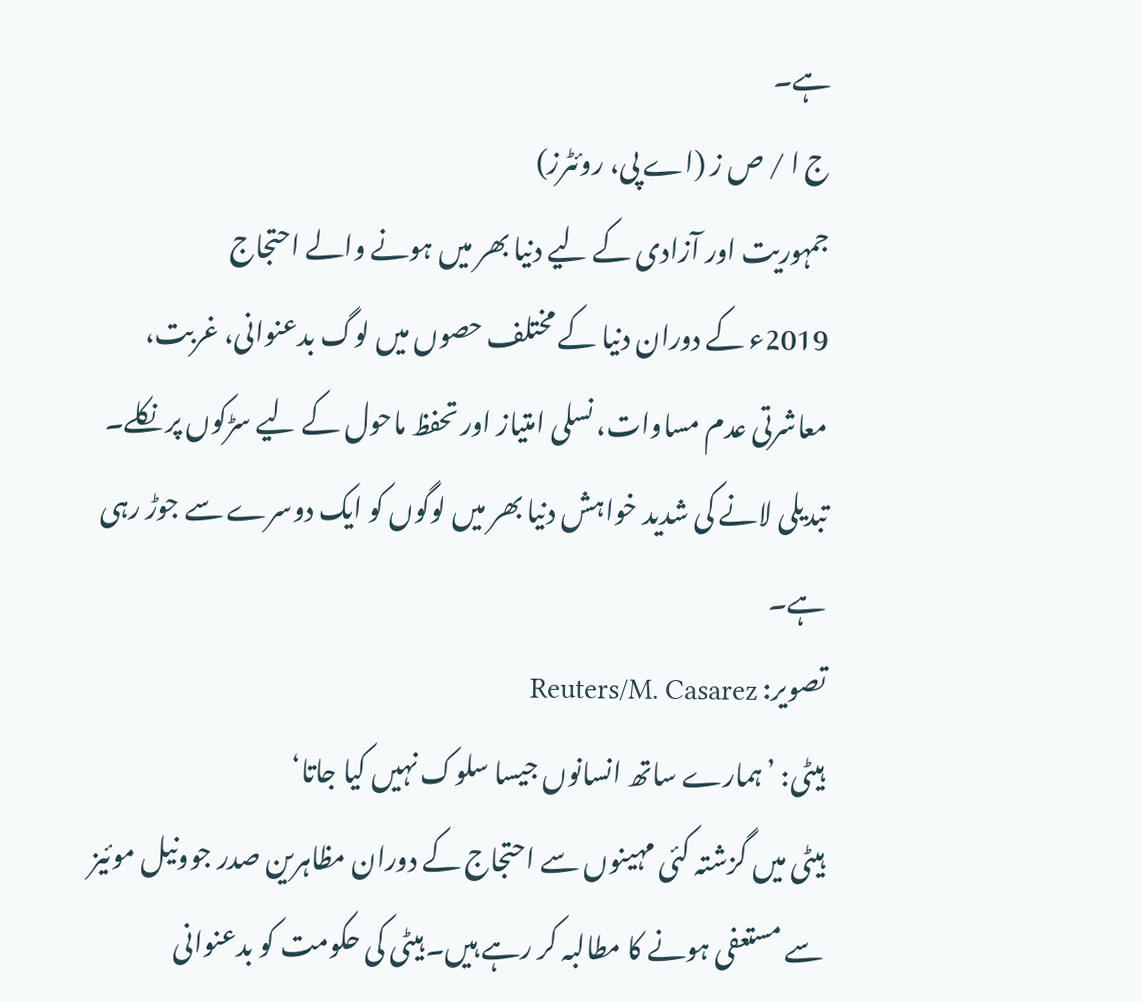ہے۔
ج ا / ص ز (اے پی، روئٹرز)
جمہوریت اور آزادی کے لیے دنیا بھر میں ہونے والے احتجاج
2019ء کے دوران دنیا کے مختلف حصوں میں لوگ بدعنوانی، غربت، معاشرتی عدم مساوات، نسلی امتیاز اور تحفظ ماحول کے لیے سڑکوں پر نکلے۔ تبدیلی لانے کی شدید خواہش دنیا بھر میں لوگوں کو ایک دوسرے سے جوڑ رہی ہے۔
تصویر: Reuters/M. Casarez
ہیٹی: ’ہمارے ساتھ انسانوں جیسا سلوک نہیں کیا جاتا‘
ہیٹی میں گزشتہ کئی مہینوں سے احتجاج کے دوران مظاہرین صدر جوونیل موئیز سے مستعفی ہونے کا مطالبہ کر رہے ہیں۔ ہیٹی کی حکومت کو بدعنوانی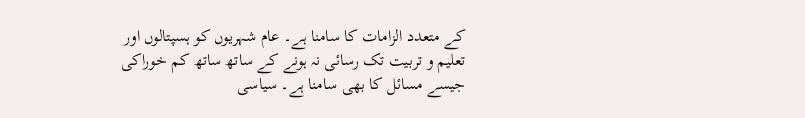کے متعدد الزامات کا سامنا ہے۔ عام شہریوں کو ہسپتالوں اور تعلیم و تربیت تک رسائی نہ ہونے کے ساتھ ساتھ کم خوراکی جیسے مسائل کا بھی سامنا ہے۔ سیاسی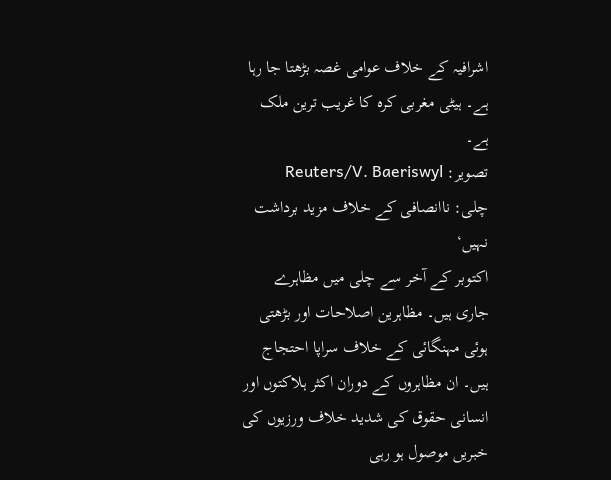اشرافیہ کے خلاف عوامی غصہ بڑھتا جا رہا ہے۔ ہیٹی مغربی کرہ کا غریب ترین ملک ہے۔
تصویر: Reuters/V. Baeriswyl
چلی: ناانصافی کے خلاف مزید برداشت نہیں‘
اکتوبر کے آخر سے چلی میں مظاہرے جاری ہیں۔ مظاہرین اصلاحات اور بڑھتی ہوئی مہنگائی کے خلاف سراپا احتجاج ہیں۔ ان مظاہروں کے دوران اکثر ہلاکتوں اور انسانی حقوق کی شدید خلاف ورزیوں کی خبریں موصول ہو رہی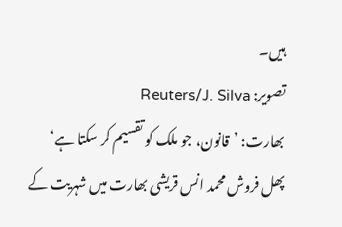ہیں۔
تصویر: Reuters/J. Silva
بھارت: ’قانون، جو ملک کو تقسیم کر سکتا ہے‘
پھل فروش محمد انس قریشی بھارت میں شہریت کے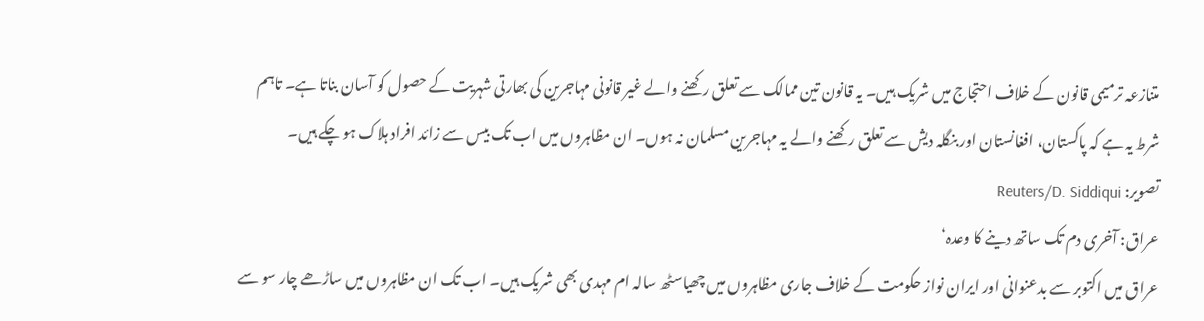متنازعہ ترمیمی قانون کے خلاف احتجاج میں شریک ہیں۔ یہ قانون تین ممالک سے تعلق رکھنے والے غیر قانونی مہاجرین کی بھارتی شہریت کے حصول کو آسان بناتا ہے۔ تاہم شرط یہ ہے کہ پاکستان، افغانستان اور بنگلہ دیش سے تعلق رکھنے والے یہ مہاجرین مسلمان نہ ہوں۔ ان مظاہروں میں اب تک بیس سے زائد افراد ہلاک ہو چکے ہیں۔
تصویر: Reuters/D. Siddiqui
عراق: آخری دم تک ساتھ دینے کا وعدہ‘
عراق میں اکتوبر سے بدعنوانی اور ایران نواز حکومت کے خلاف جاری مظاہروں میں چھیاسٹھ سالہ ام مہدی بھی شریک ہیں۔ اب تک ان مظاہروں میں ساڑھے چار سو سے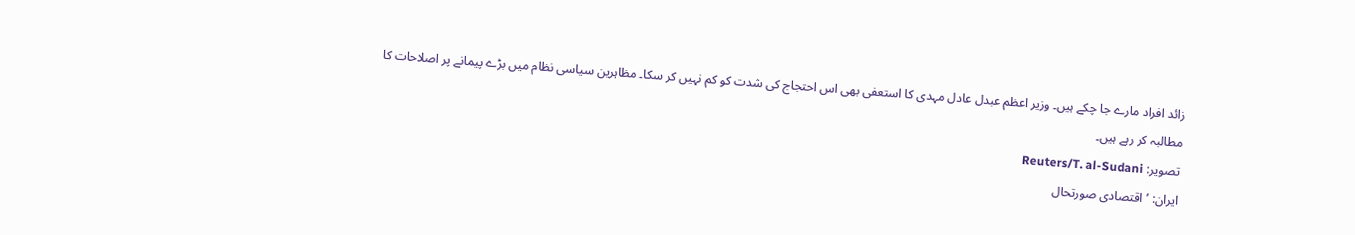زائد افراد مارے جا چکے ہیں۔ وزیر اعظم عبدل عادل مہدی کا استعفی بھی اس احتجاج کی شدت کو کم نہیں کر سکا۔ مظاہرین سیاسی نظام میں بڑے پیمانے پر اصلاحات کا مطالبہ کر رہے ہیں۔
تصویر: Reuters/T. al-Sudani
ایران: ’اقتصادی صورتحال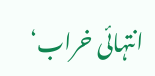انتہائی خراب‘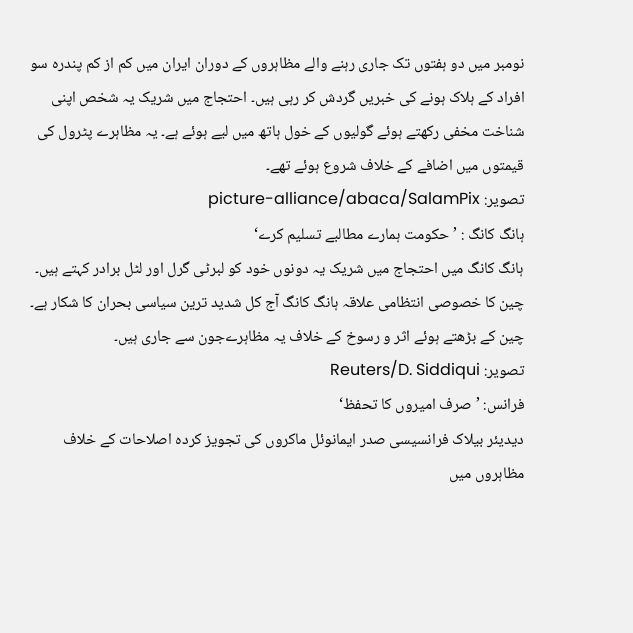نومبر میں دو ہفتوں تک جاری رہنے والے مظاہروں کے دوران ایران میں کم از کم پندرہ سو افراد کے ہلاک ہونے کی خبریں گردش کر رہی ہیں۔ احتجاج میں شریک یہ شخص اپنی شناخت مخفی رکھتے ہوئے گولیوں کے خول ہاتھ میں لیے ہوئے ہے۔ یہ مظاہرے پٹرول کی قیمتوں میں اضافے کے خلاف شروع ہوئے تھے۔
تصویر: picture-alliance/abaca/SalamPix
ہانگ کانگ : ’حکومت ہمارے مطالبے تسلیم کرے‘
ہانگ کانگ میں احتجاج میں شریک یہ دونوں خود کو لبرٹی گرل اور لٹل برادر کہتے ہیں۔ چین کا خصوصی انتظامی علاقہ ہانگ کانگ آج کل شدید ترین سیاسی بحران کا شکار ہے۔ چین کے بڑھتے ہوئے اثر و رسوخ کے خلاف یہ مظاہرےجون سے جاری ہیں۔
تصویر: Reuters/D. Siddiqui
فرانس: ’صرف امیروں کا تحفظ‘
دیدیئر بیلاک فرانسیسی صدر ایمانوئل ماکروں کی تجویز کردہ اصلاحات کے خلاف مظاہروں میں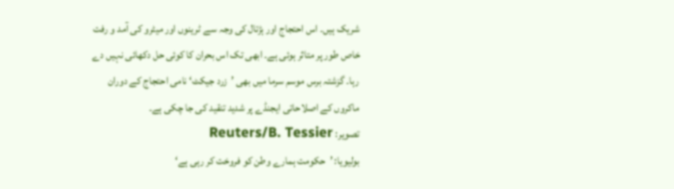شریک ہیں۔ اس احتجاج اور ہڑتال کی وجہ سے ٹرینوں اور میٹرو کی آمد و رفت خاص طور پر متاثر ہوئی ہے۔ ابھی تک اس بحران کا کوئی حل دکھائی نہیں دے رہا۔ گزشتہ برس موسم سرما میں بھی ’زرد جیکٹ‘ نامی احتجاج کے دوران ماکروں کے اصلاحاتی ایجنڈے پر شدید تنقید کی جا چکی ہے۔
تصویر: Reuters/B. Tessier
بولیویا: ’حکومت ہمارے وطن کو فروخت کر رہی ہے‘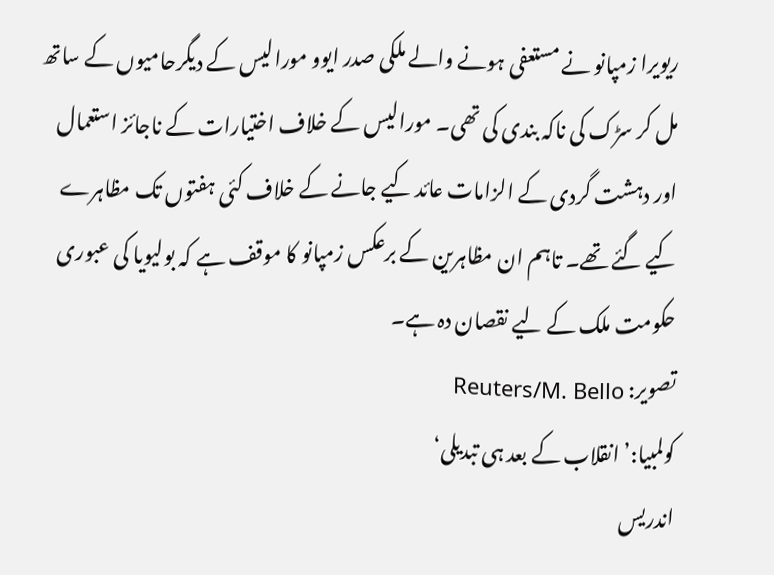ریویرا زمپانو نے مستعفی ہونے والے ملکی صدر ایوو مورالیس کے دیگرحامیوں کے ساتھ مل کر سڑک کی ناکہ بندی کی تھی۔ مورالیس کے خلاف اختیارات کے ناجائز استعمال اور دہشت گردی کے الزامات عائد کیے جانے کے خلاف کئی ہفتوں تک مظاہرے کیے گئے تھے۔ تاہم ان مظاہرین کے برعکس زمپانو کا موقف ہے کہ بولیویا کی عبوری حکومت ملک کے لیے نقصان دہ ہے۔
تصویر: Reuters/M. Bello
کولمبیا:’ انقلاب کے بعد ہی تبدیلی‘
اندریس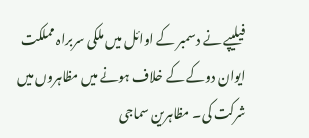فیلیپے نے دسمبر کے اوائل میں ملکی سربراہ مملکت ایوان دوکے کے خلاف ہونے میں مظاہروں میں شرکت کی۔ مظاہرین سماجی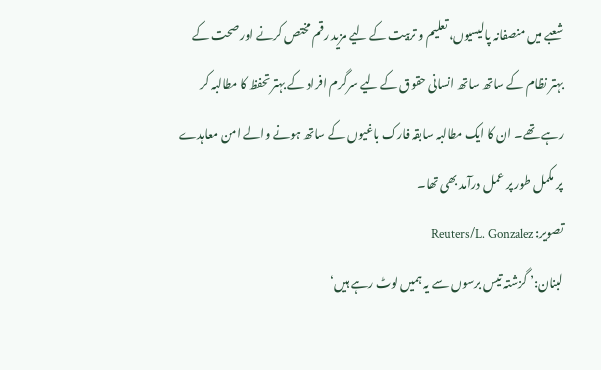شعبے میں منصفانہ پالیسیوں، تعلیم و تربیت کے لیے مزید رقم مختص کرنے اور صحت کے بہتر نظام کے ساتھ ساتھ انسانی حقوق کے لیے سرگرم افراد کے بہتر تحفظ کا مطالبہ کر رہے تھے۔ ان کا ایک مطالبہ سابقہ فارک باغیوں کے ساتھ ہونے والے امن معاہدے پر مکمل طور پر عمل درآمد بھی تھا۔
تصویر: Reuters/L. Gonzalez
لبنان:’ گزشتہ تیس برسوں سے یہ ہمیں لوٹ رہے ہیں‘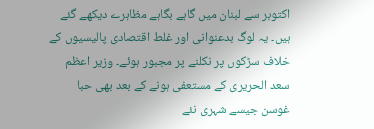اکتوبر سے لبنان میں گاہے بگاہے مظاہرے دیکھے گئے ہیں۔ یہ لوگ بدعنوانی اور غلط اقتصادی پالیسیوں کے خلاف سڑکوں پر نکلنے پر مجبور ہوئے۔ وزیر اعظم سعد الحریری کے مستعفی ہونے کے بعد بھی حبا غوسن جیسے شہری نئے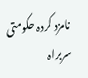نامزد کردہ حکومتی سربراہ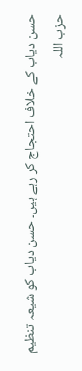حسن دیاب کے خلاف احتجاج کر رہے ہیں۔ حسن دیاب کو شیعہ تنظیم حزب اللہ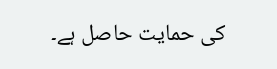کی حمایت حاصل ہے۔